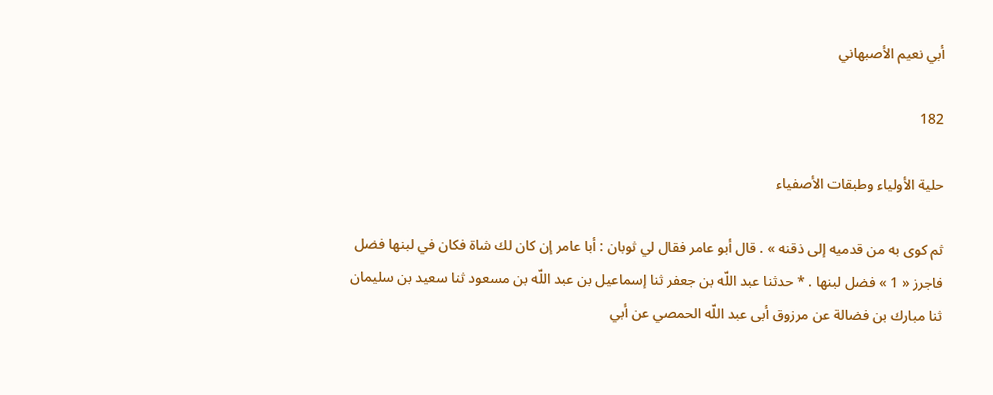أبي نعيم الأصبهاني

182

حلية الأولياء وطبقات الأصفياء

ثم كوى به من قدميه إلى ذقنه » . قال أبو عامر فقال لي ثوبان : أبا عامر إن كان لك شاة فكان في لبنها فضل فاجرز « 1 » فضل لبنها . * حدثنا عبد اللّه بن جعفر ثنا إسماعيل بن عبد اللّه بن مسعود ثنا سعيد بن سليمان ثنا مبارك بن فضالة عن مرزوق أبى عبد اللّه الحمصي عن أبي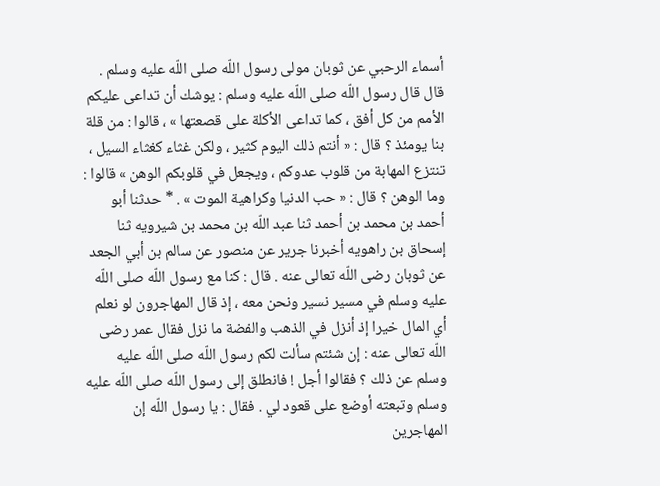أسماء الرحبي عن ثوبان مولى رسول اللّه صلى اللّه عليه وسلم . قال قال رسول اللّه صلى اللّه عليه وسلم : يوشك أن تداعى عليكم الأمم من كل أفق ، كما تداعى الأكلة على قصعتها » ، قالوا : من قلة بنا يومئذ ؟ قال : « أنتم ذلك اليوم كثير ، ولكن غثاء كغثاء السيل ، تنتزع المهابة من قلوب عدوكم ، ويجعل في قلوبكم الوهن » قالوا : وما الوهن ؟ قال : « حب الدنيا وكراهية الموت » . * حدثنا أبو أحمد بن محمد بن أحمد ثنا عبد اللّه بن محمد بن شيرويه ثنا إسحاق بن راهويه أخبرنا جرير عن منصور عن سالم بن أبي الجعد عن ثوبان رضى اللّه تعالى عنه . قال : كنا مع رسول اللّه صلى اللّه عليه وسلم في مسير نسير ونحن معه ، إذ قال المهاجرون لو نعلم أي المال خيرا إذ أنزل في الذهب والفضة ما نزل فقال عمر رضى اللّه تعالى عنه : إن شئتم سألت لكم رسول اللّه صلى اللّه عليه وسلم عن ذلك ؟ فقالوا أجل ! فانطلق إلى رسول اللّه صلى اللّه عليه وسلم وتبعته أوضع على قعود لي . فقال : يا رسول اللّه إن المهاجرين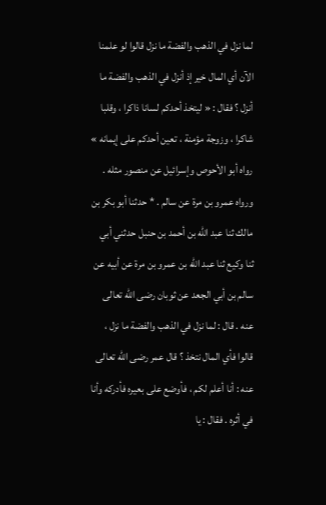لما نزل في الذهب والفضة ما نزل قالوا لو علمنا الآن أي المال خير إذ أنزل في الذهب والفضة ما أنزل ؟ فقال : « ليتخذ أحدكم لسانا ذاكرا ، وقلبا شاكرا ، وزوجة مؤمنة ، تعين أحدكم على إيمانه » رواه أبو الأحوص وإسرائيل عن منصور مثله . ورواه عمرو بن مرة عن سالم . * حدثنا أبو بكر بن مالك ثنا عبد اللّه بن أحمد بن حنبل حدثني أبي ثنا وكيع ثنا عبد اللّه بن عمرو بن مرة عن أبيه عن سالم بن أبي الجعد عن ثوبان رضى اللّه تعالى عنه . قال : لما نزل في الذهب والفضة ما نزل ، قالوا فأي المال نتخذ ؟ قال عمر رضى اللّه تعالى عنه : أنا أعلم لكم ، فأوضع على بعيره فأدركه وأنا في أثره . فقال : يا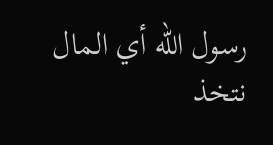رسول اللّه أي المال نتخذ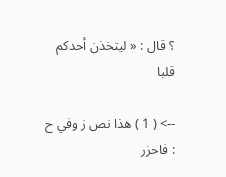؟ قال : « ليتخذن أحدكم قلبا

--> ( 1 ) هذا نص ز وفي ح : فاحزر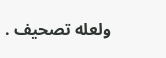ولعله تصحيف .